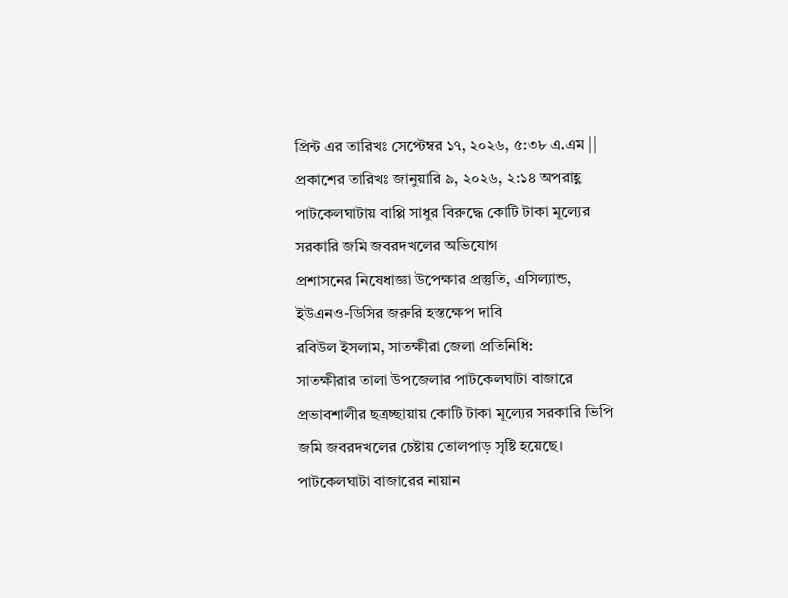প্রিন্ট এর তারিখঃ সেপ্টেম্বর ১৭, ২০২৬, ৫:৩৮ এ.এম || প্রকাশের তারিখঃ জানুয়ারি ৯, ২০২৬, ২:১৪ অপরাহ্ণ
পাটকেলঘাটায় বাপ্পি সাধুর বিরুদ্ধে কোটি টাকা মূল্যের সরকারি জমি জবরদখলের অভিযোগ
প্রশাসনের নিষেধাজ্ঞা উপেক্ষার প্রস্তুতি, এসিল্যান্ড, ইউএনও-ডিসির জরুরি হস্তক্ষেপ দাবি
রবিউল ইসলাম, সাতক্ষীরা জেলা প্রতিনিধি:
সাতক্ষীরার তালা উপজেলার পাটকেলঘাটা বাজারে প্রভাবশালীর ছত্রচ্ছায়ায় কোটি টাকা মূল্যের সরকারি ভিপি জমি জবরদখলের চেষ্টায় তোলপাড় সৃষ্টি হয়েছে। পাটকেলঘাটা বাজারের নায়ান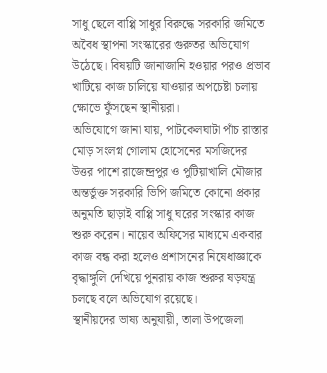সাধু ছেলে বাপ্পি সাধুর বিরুদ্ধে সরকারি জমিতে অবৈধ স্থাপনা সংস্কারের গুরুতর অভিযোগ উঠেছে। বিষয়টি জানাজানি হওয়ার পরও প্রভাব খাটিয়ে কাজ চালিয়ে যাওয়ার অপচেষ্টা চলায় ক্ষোভে ফুঁসছেন স্থানীয়রা।
অভিযোগে জানা যায়, পাটকেলঘাটা পাঁচ রাস্তার মোড় সংলগ্ন গোলাম হোসেনের মসজিদের উত্তর পাশে রাজেন্দ্রপুর ও পুটিয়াখালি মৌজার অন্তর্ভুক্ত সরকারি ভিপি জমিতে কোনো প্রকার অনুমতি ছাড়াই বাপ্পি সাধু ঘরের সংস্কার কাজ শুরু করেন। নায়েব অফিসের মাধ্যমে একবার কাজ বন্ধ করা হলেও প্রশাসনের নিষেধাজ্ঞাকে বৃদ্ধাঙ্গুলি দেখিয়ে পুনরায় কাজ শুরুর ষড়যন্ত্র চলছে বলে অভিযোগ রয়েছে।
স্থানীয়দের ভাষ্য অনুযায়ী, তালা উপজেলা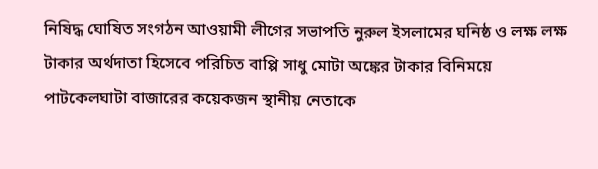নিষিদ্ধ ঘোষিত সংগঠন আওয়ামী লীগের সভাপতি নুরুল ইসলামের ঘনিষ্ঠ ও লক্ষ লক্ষ টাকার অর্থদাতা হিসেবে পরিচিত বাপ্পি সাধু মোটা অঙ্কের টাকার বিনিময়ে পাটকেলঘাটা বাজারের কয়েকজন স্থানীয় নেতাকে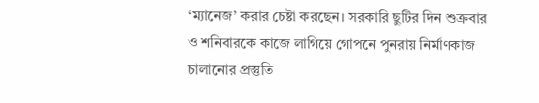‘ম্যানেজ’ করার চেষ্টা করছেন। সরকারি ছুটির দিন শুক্রবার ও শনিবারকে কাজে লাগিয়ে গোপনে পুনরায় নির্মাণকাজ চালানোর প্রস্তুতি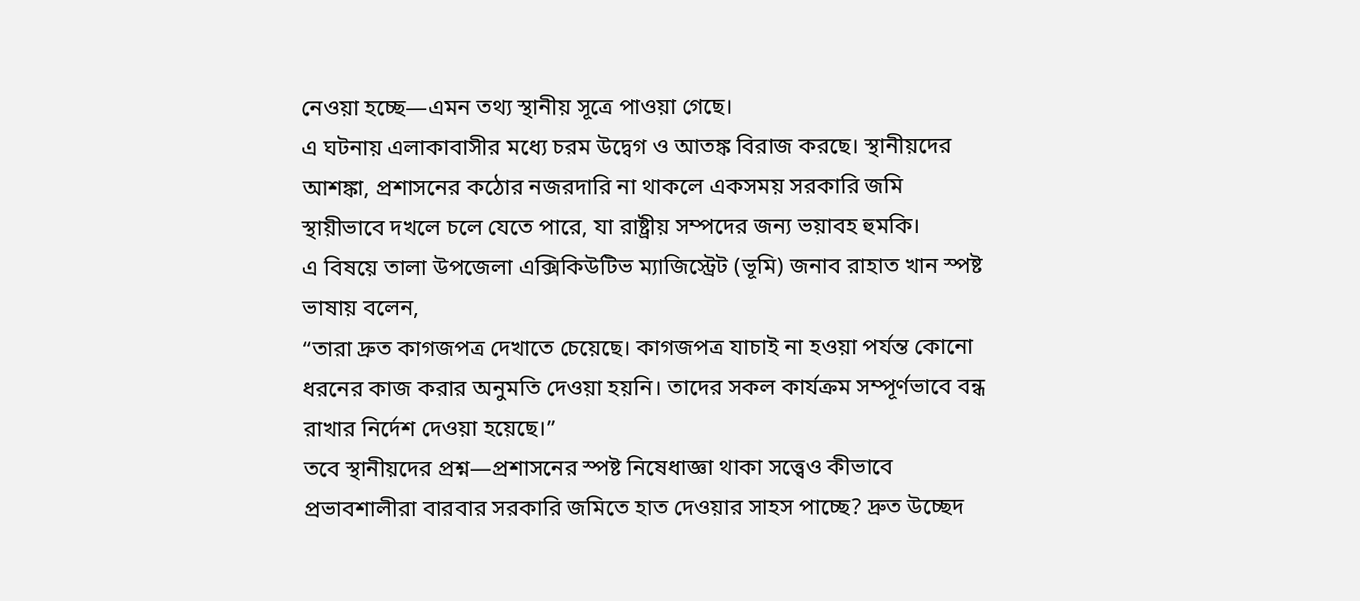নেওয়া হচ্ছে—এমন তথ্য স্থানীয় সূত্রে পাওয়া গেছে।
এ ঘটনায় এলাকাবাসীর মধ্যে চরম উদ্বেগ ও আতঙ্ক বিরাজ করছে। স্থানীয়দের আশঙ্কা, প্রশাসনের কঠোর নজরদারি না থাকলে একসময় সরকারি জমি স্থায়ীভাবে দখলে চলে যেতে পারে, যা রাষ্ট্রীয় সম্পদের জন্য ভয়াবহ হুমকি।
এ বিষয়ে তালা উপজেলা এক্সিকিউটিভ ম্যাজিস্ট্রেট (ভূমি) জনাব রাহাত খান স্পষ্ট ভাষায় বলেন,
“তারা দ্রুত কাগজপত্র দেখাতে চেয়েছে। কাগজপত্র যাচাই না হওয়া পর্যন্ত কোনো ধরনের কাজ করার অনুমতি দেওয়া হয়নি। তাদের সকল কার্যক্রম সম্পূর্ণভাবে বন্ধ রাখার নির্দেশ দেওয়া হয়েছে।”
তবে স্থানীয়দের প্রশ্ন—প্রশাসনের স্পষ্ট নিষেধাজ্ঞা থাকা সত্ত্বেও কীভাবে প্রভাবশালীরা বারবার সরকারি জমিতে হাত দেওয়ার সাহস পাচ্ছে? দ্রুত উচ্ছেদ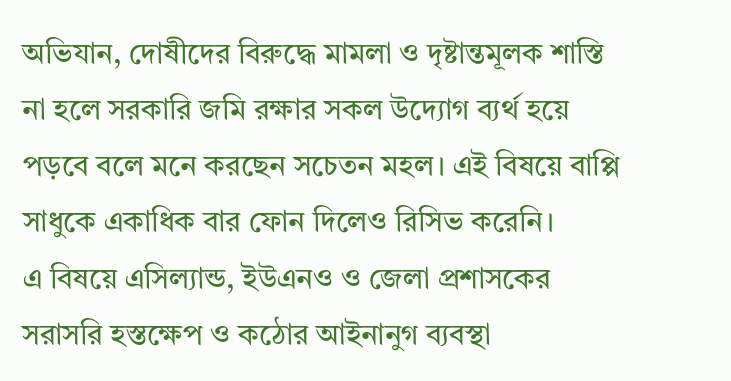অভিযান, দোষীদের বিরুদ্ধে মামলা ও দৃষ্টান্তমূলক শাস্তি না হলে সরকারি জমি রক্ষার সকল উদ্যোগ ব্যর্থ হয়ে পড়বে বলে মনে করছেন সচেতন মহল। এই বিষয়ে বাপ্পি সাধুকে একাধিক বার ফোন দিলেও রিসিভ করেনি।
এ বিষয়ে এসিল্যান্ড, ইউএনও ও জেলা প্রশাসকের সরাসরি হস্তক্ষেপ ও কঠোর আইনানুগ ব্যবস্থা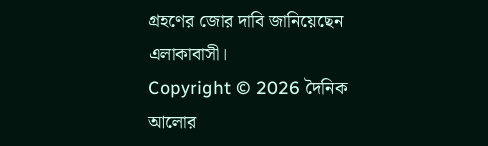গ্রহণের জোর দাবি জানিয়েছেন এলাকাবাসী।
Copyright © 2026 দৈনিক আলোর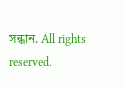সন্ধান. All rights reserved.